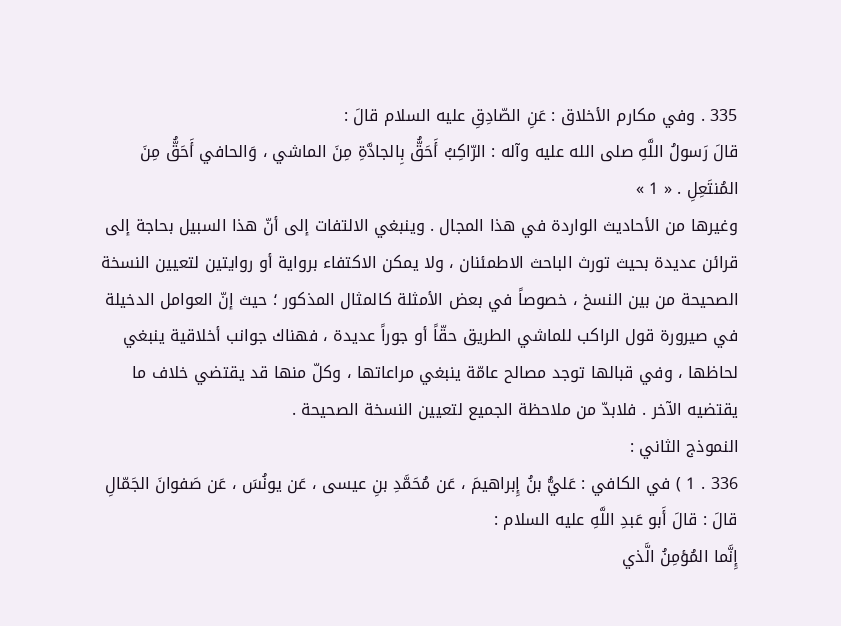335 . وفي مكارم الأخلاق : عَنِ الصّادِقِ عليه السلام قالَ :
قالَ رَسولُ اللَّهِ صلى الله عليه وآله : الرّاكِبُ أَحَقُّ بِالجادَّةِ مِنَ الماشي ، وَالحافي أَحَقُّ مِنَ المُنتَعِلِ . « 1 »
وغيرها من الأحاديث الواردة في هذا المجال . وينبغي الالتفات إلى أنّ هذا السبيل بحاجة إلى قرائن عديدة بحيث تورث الباحث الاطمئنان ، ولا يمكن الاكتفاء برواية أو روايتين لتعيين النسخة الصحيحة من بين النسخ ، خصوصاً في بعض الأمثلة كالمثال المذكور ؛ حيث إنّ العوامل الدخيلة في صيرورة قول الراكب للماشي الطريق حقّاً أو جوراً عديدة ، فهناك جوانب أخلاقية ينبغي لحاظها ، وفي قبالها توجد مصالح عامّة ينبغي مراعاتها ، وكلّ منها قد يقتضي خلاف ما يقتضيه الآخر . فلابدّ من ملاحظة الجميع لتعيين النسخة الصحيحة .
النموذج الثاني :
336 . 1 ) في الكافي : عَليُّ بنُ إِبراهيمَ ، عَن مُحَمَّدِ بنِ عيسى ، عَن يونُسَ ، عَن صَفوانَ الجَمّالِ قالَ : قالَ أَبو عَبدِ اللَّهِ عليه السلام :
إِنَّما المُؤمِنُ الَّذي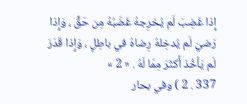إِذا غَضِبَ لَم يُخرِجهُ غَضَبُهُ مِن حَقٍّ ، وَإِذا رَضيَ لَم يُدخِلهُ رِضاهُ في باطِلٍ ، وَإِذا قَدَرَ لَم يَأخُذ أَكثَرَ مِمّا لَهُ . « 2 »
337 . 2 ) وفي بحار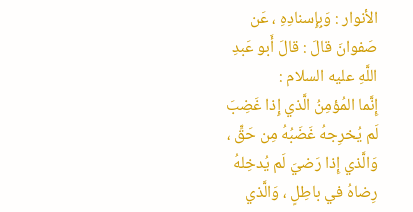الأنوار : وَبِإِسنادِهِ ، عَن صَفوانَ قالَ : قالَ أَبو عَبدِ اللَّهِ عليه السلام :
إِنَّما المُؤمِنُ الَّذي إِذا غَضِبَ لَم يُخرِجهُ غَضَبُهُ مِن حَقٍّ ، وَالَّذي إِذا رَضيَ لَم يُدخِلهُ رِضاهُ في باطِلٍ ، وَالَّذي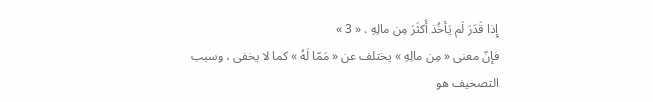إِذا قَدَرَ لَم يَأخُذ أَكثَرَ مِن مالِهِ . « 3 »
فإنّ معنى « مِن مالِهِ » يختلف عن « مَمّا لَهُ » كما لا يخفى ، وسبب التصحيف هو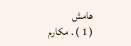هامش
( 1 ) . مكارم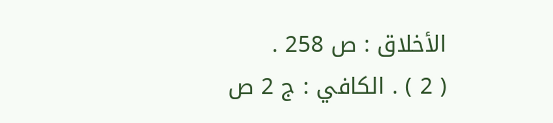الأخلاق : ص 258 .
( 2 ) . الكافي : ج 2 ص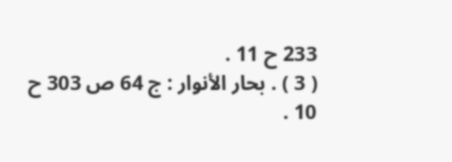233 ح 11 .
( 3 ) . بحار الأنوار : ج 64 ص 303 ح 10 .